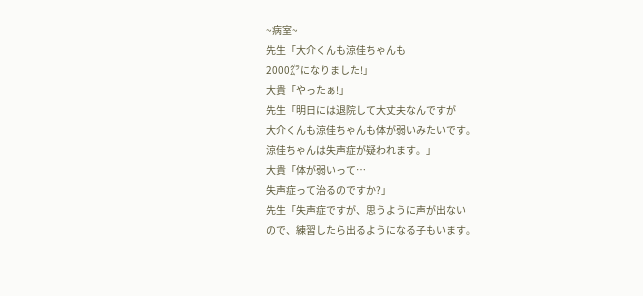~病室~
先生「大介くんも涼佳ちゃんも
2000㌘になりました!」
大貴「やったぁ!」
先生「明日には退院して大丈夫なんですが
大介くんも涼佳ちゃんも体が弱いみたいです。
涼佳ちゃんは失声症が疑われます。」
大貴「体が弱いって…
失声症って治るのですか?」
先生「失声症ですが、思うように声が出ない
ので、練習したら出るようになる子もいます。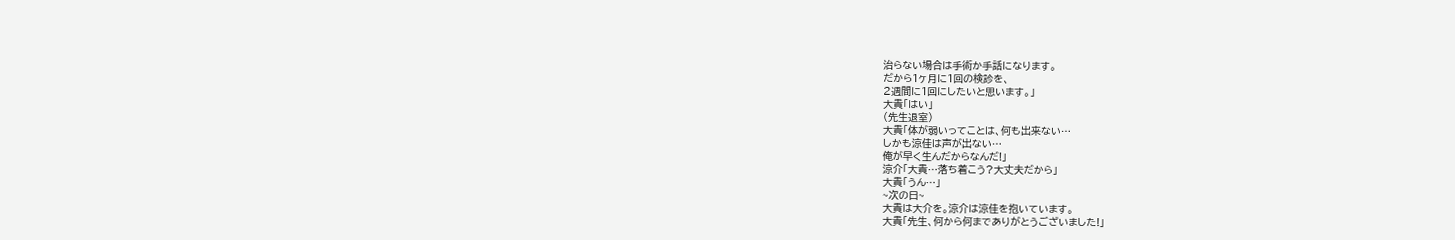治らない場合は手術か手話になります。
だから1ヶ月に1回の検診を、
2週間に1回にしたいと思います。」
大貴「はい」
(先生退室)
大貴「体が弱いってことは、何も出来ない…
しかも涼佳は声が出ない…
俺が早く生んだからなんだ!」
涼介「大貴…落ち着こう?大丈夫だから」
大貴「うん…」
~次の日~
大貴は大介を。涼介は涼佳を抱いています。
大貴「先生、何から何までありがとうございました!」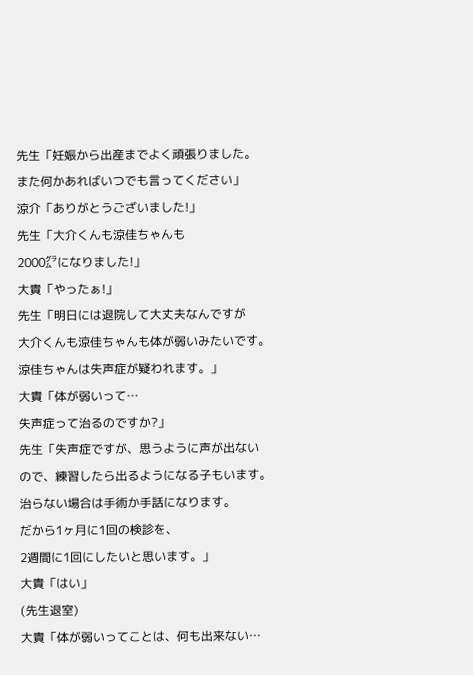先生「妊娠から出産までよく頑張りました。
また何かあればいつでも言ってください」
涼介「ありがとうございました!」
先生「大介くんも涼佳ちゃんも
2000㌘になりました!」
大貴「やったぁ!」
先生「明日には退院して大丈夫なんですが
大介くんも涼佳ちゃんも体が弱いみたいです。
涼佳ちゃんは失声症が疑われます。」
大貴「体が弱いって…
失声症って治るのですか?」
先生「失声症ですが、思うように声が出ない
ので、練習したら出るようになる子もいます。
治らない場合は手術か手話になります。
だから1ヶ月に1回の検診を、
2週間に1回にしたいと思います。」
大貴「はい」
(先生退室)
大貴「体が弱いってことは、何も出来ない…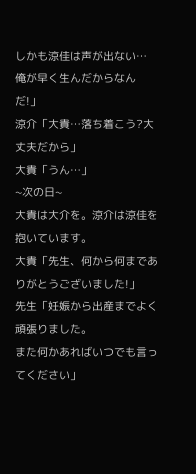しかも涼佳は声が出ない…
俺が早く生んだからなんだ!」
涼介「大貴…落ち着こう?大丈夫だから」
大貴「うん…」
~次の日~
大貴は大介を。涼介は涼佳を抱いています。
大貴「先生、何から何までありがとうございました!」
先生「妊娠から出産までよく頑張りました。
また何かあればいつでも言ってください」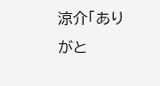涼介「ありがと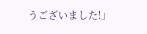うございました!」